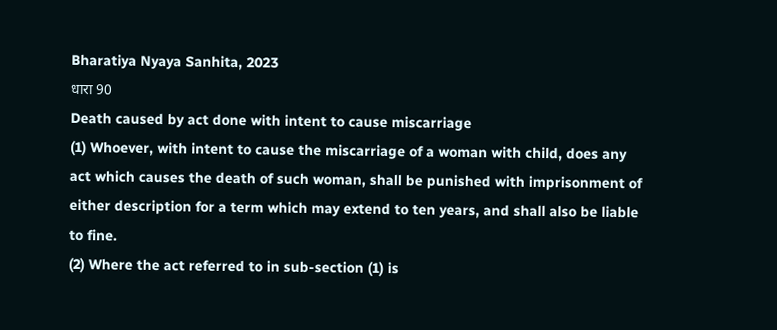Bharatiya Nyaya Sanhita, 2023
धारा 90
Death caused by act done with intent to cause miscarriage
(1) Whoever, with intent to cause the miscarriage of a woman with child, does any act which causes the death of such woman, shall be punished with imprisonment of either description for a term which may extend to ten years, and shall also be liable to fine.
(2) Where the act referred to in sub-section (1) is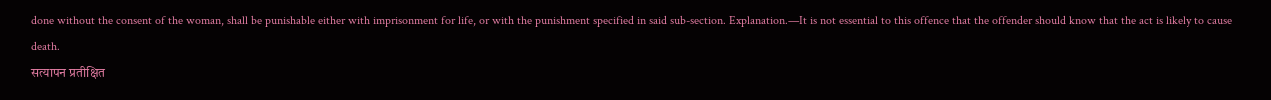done without the consent of the woman, shall be punishable either with imprisonment for life, or with the punishment specified in said sub-section. Explanation.—It is not essential to this offence that the offender should know that the act is likely to cause death.
सत्यापन प्रतीक्षित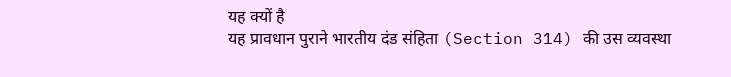यह क्यों है
यह प्रावधान पुराने भारतीय दंड संहिता (Section 314) की उस व्यवस्था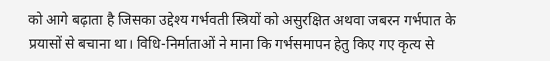को आगे बढ़ाता है जिसका उद्देश्य गर्भवती स्त्रियों को असुरक्षित अथवा जबरन गर्भपात के प्रयासों से बचाना था। विधि-निर्माताओं ने माना कि गर्भसमापन हेतु किए गए कृत्य से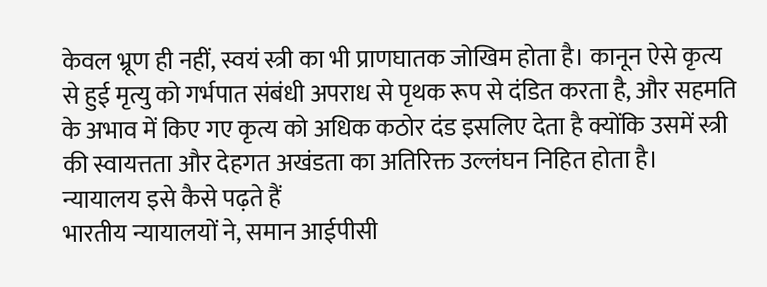केवल भ्रूण ही नहीं, स्वयं स्त्री का भी प्राणघातक जोखिम होता है। कानून ऐसे कृत्य से हुई मृत्यु को गर्भपात संबंधी अपराध से पृथक रूप से दंडित करता है, और सहमति के अभाव में किए गए कृत्य को अधिक कठोर दंड इसलिए देता है क्योंकि उसमें स्त्री की स्वायत्तता और देहगत अखंडता का अतिरिक्त उल्लंघन निहित होता है।
न्यायालय इसे कैसे पढ़ते हैं
भारतीय न्यायालयों ने, समान आईपीसी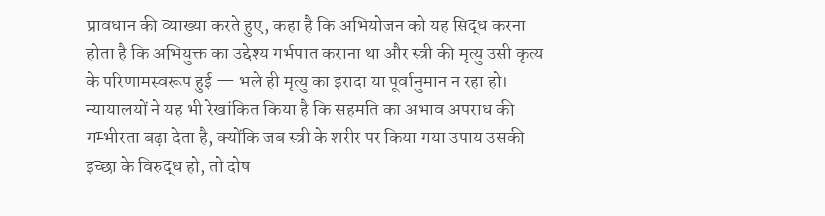प्रावधान की व्याख्या करते हुए, कहा है कि अभियोजन को यह सिद्ध करना होता है कि अभियुक्त का उद्देश्य गर्भपात कराना था और स्त्री की मृत्यु उसी कृत्य के परिणामस्वरूप हुई — भले ही मृत्यु का इरादा या पूर्वानुमान न रहा हो। न्यायालयों ने यह भी रेखांकित किया है कि सहमति का अभाव अपराध की गम्भीरता बढ़ा देता है, क्योंकि जब स्त्री के शरीर पर किया गया उपाय उसकी इच्छा के विरुद्ध हो, तो दोष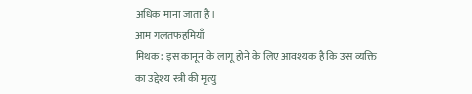अधिक माना जाता है।
आम गलतफहमियाँ
मिथक: इस कानून के लागू होने के लिए आवश्यक है कि उस व्यक्ति का उद्देश्य स्त्री की मृत्यु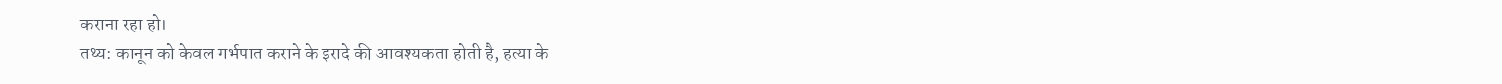कराना रहा हो।
तथ्य: कानून को केवल गर्भपात कराने के इरादे की आवश्यकता होती है, हत्या के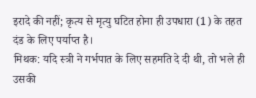इरादे की नहीं; कृत्य से मृत्यु घटित होना ही उपधारा (1) के तहत दंड के लिए पर्याप्त है।
मिथक: यदि स्त्री ने गर्भपात के लिए सहमति दे दी थी, तो भले ही उसकी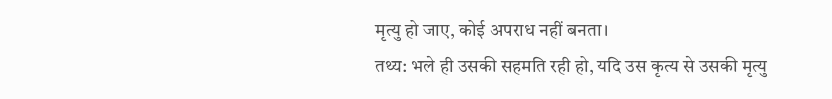मृत्यु हो जाए, कोई अपराध नहीं बनता।
तथ्य: भले ही उसकी सहमति रही हो, यदि उस कृत्य से उसकी मृत्यु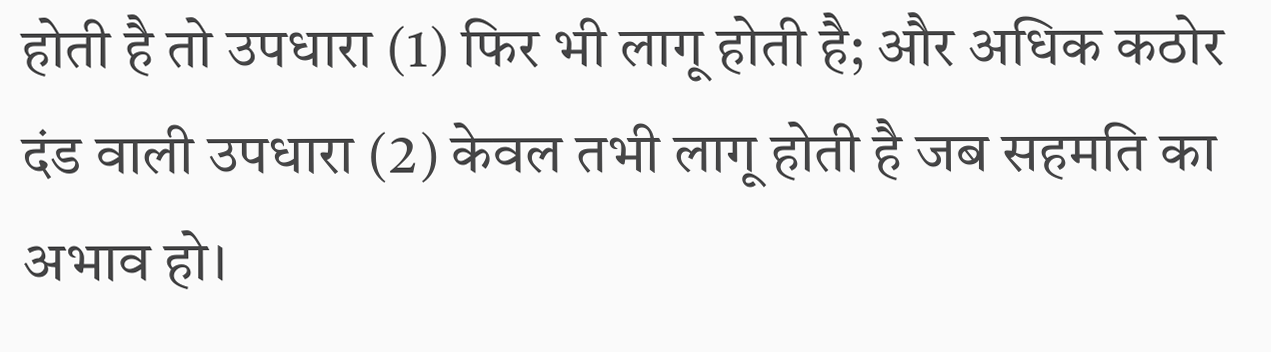होती है तो उपधारा (1) फिर भी लागू होती है; और अधिक कठोर दंड वाली उपधारा (2) केवल तभी लागू होती है जब सहमति का अभाव हो।